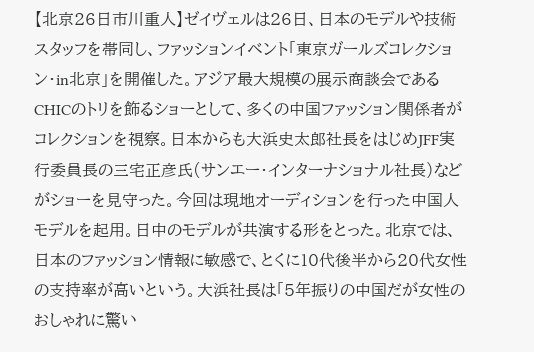【北京26日市川重人】ゼイヴェルは26日、日本のモデルや技術スタッフを帯同し、ファッションイベント「東京ガールズコレクション・in北京」を開催した。アジア最大規模の展示商談会であるCHICのトリを飾るショーとして、多くの中国ファッション関係者がコレクションを視察。日本からも大浜史太郎社長をはじめJFF実行委員長の三宅正彦氏(サンエー・インターナショナル社長)などがショーを見守った。今回は現地オーディションを行った中国人モデルを起用。日中のモデルが共演する形をとった。北京では、日本のファッション情報に敏感で、とくに10代後半から20代女性の支持率が高いという。大浜社長は「5年振りの中国だが女性のおしゃれに驚い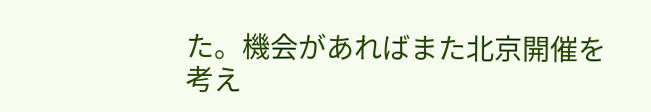た。機会があればまた北京開催を考え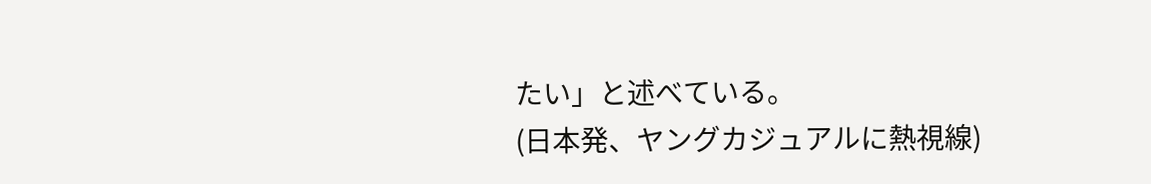たい」と述べている。
(日本発、ヤングカジュアルに熱視線)